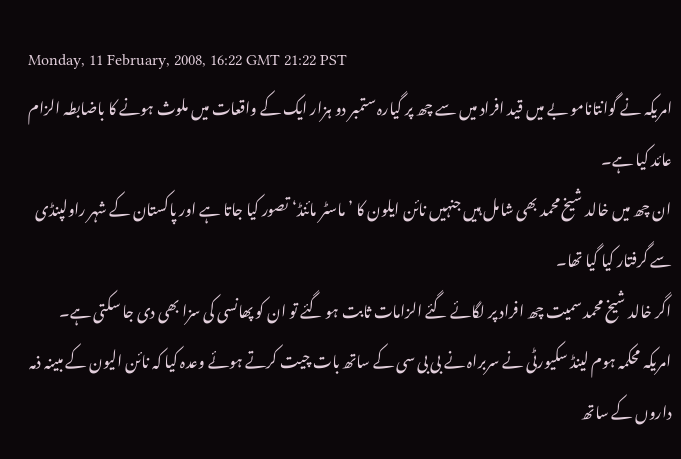Monday, 11 February, 2008, 16:22 GMT 21:22 PST
امریکہ نے گوانتانامو بے میں قید افراد میں سے چھ پر گیارہ ستمبر دو ہزار ایک کے واقعات میں ملوث ہونے کا باضابطہ الزام عائد کیا ہے۔
ان چھ میں خالد شیخ محمد بھی شامل ہیں جنہیں نائن ایلون کا ’ماسٹر مائنڈ‘ تصور کیا جاتا ہے اور پاکستان کے شہر راولپنڈی سے گرفتار کیا گیا تھا۔
اگر خالد شیخ محمد سمیت چھ افراد پر لگائے گئے الزامات ثابت ہو گئے تو ان کو پھانسی کی سزا بھی دی جا سکتی ہے۔
امریکہ محکمہ ہوم لینڈ سکیورٹی نے سربراہ نے بی بی سی کے ساتھ بات چیت کرتے ہوئے وعدہ کیا کہ نائن الیون کے مبینہ ذمہ داروں کے ساتھ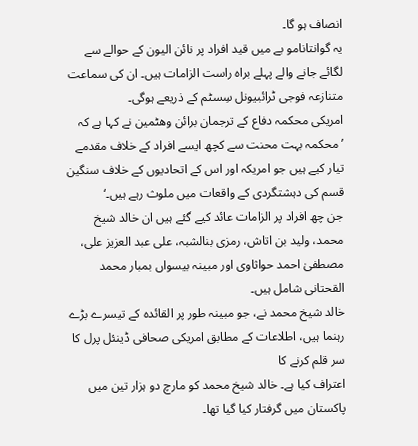انصاف ہو گا۔
یہ گوانتانامو بے میں قید افراد پر نائن الیون کے حوالے سے لگائے جانے والے پہلے براہ راست الزامات ہیں۔ ان کی سماعت متنازعہ فوجی ٹرائبیونل سِسٹم کے ذریعے ہوگی۔
امریکی محکمہ دفاع کے ترجمان برائن وھٹمین نے کہا ہے کہ ’محکمہ بہت محنت سے کچھ ایسے افراد کے خلاف مقدمے تیار کیے ہیں جو امریکہ اور اس کے اتحادیوں کے خلاف سنگین قسم کی دہشتگردی کے واقعات میں ملوث رہے ہیں۔‘
جن چھ افراد پر الزامات عائد کیے گئے ہیں ان خالد شیخ محمد، ولید بن اتاش، رمزی بنالشبہ، علی عبد العزیز علی، مصطفیٰ احمد حواثاوی اور مبینہ بیسواں بمبار محمد القحتانی شامل ہیں۔
خالد شیخ محمد نے، جو مبینہ طور پر القائدہ کے تیسرے بڑے رہنما ہیں، اطلاعات کے مطابق امریکی صحافی ڈینئل پرل کا سر قلم کرنے کا
اعتراف کیا ہے۔ خالد شیخ محمد کو مارچ دو ہزار تین میں پاکستان میں گرفتار کیا گیا تھا۔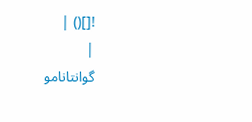![]() |
|
گوانتانامو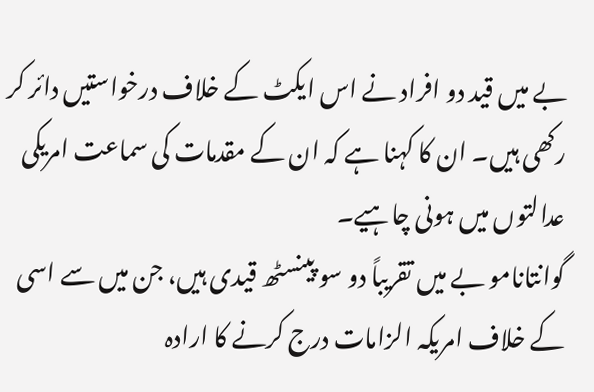بے میں قید دو افراد نے اس ایکٹ کے خلاف درخواستیں دائر کر رکھی ہیں۔ ان کا کہنا ہے کہ ان کے مقدمات کی سماعت امریکی عدالتوں میں ہونی چاہیے۔
گوانتانامو بے میں تقریباً دو سو پینسٹھ قیدی ہیں، جن میں سے اسی کے خلاف امریکہ الزامات درج کرنے کا ارادہ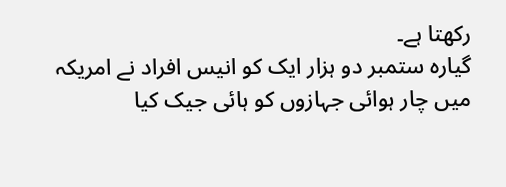رکھتا ہے۔
گیارہ ستمبر دو ہزار ایک کو انیس افراد نے امریکہ میں چار ہوائی جہازوں کو ہائی جیک کیا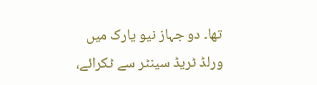تھا۔ دو جہاز نیو یارک میں ورلڈ ٹریڈ سینٹر سے ٹکرائے،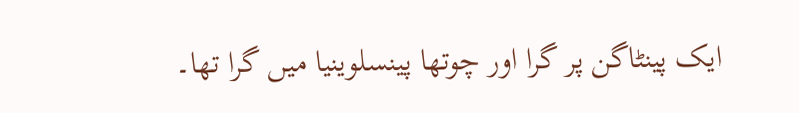ایک پینٹاگن پر گرا اور چوتھا پینسلوینیا میں گرا تھا۔